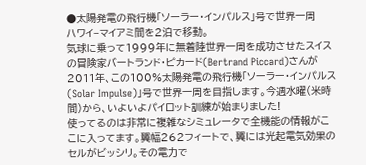●太陽発電の飛行機「ソーラー・インパルス」号で世界一周
ハワイ−マイアミ間を2泊で移動。
気球に乗って1999年に無着陸世界一周を成功させたスイスの冒険家バートランド・ピカード(Bertrand Piccard)さんが2011年、この100%太陽発電の飛行機「ソーラー・インパルス(Solar Impulse)」号で世界一周を目指します。今週水曜(米時間)から、いよいよパイロット訓練が始まりました!
使ってるのは非常に複雑なシミュレータで全機能の情報がここに入ってます。翼幅262フィートで、翼には光起電気効果のセルがビッシリ。その電力で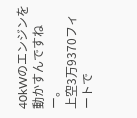40kWのエンジンを動かすんですねー。
上空3万9370フィートで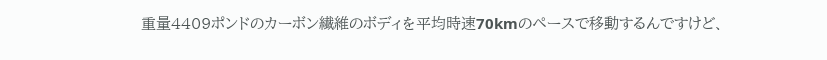重量4409ポンドのカーボン繊維のボディを平均時速70kmのペースで移動するんですけど、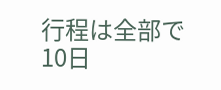行程は全部で10日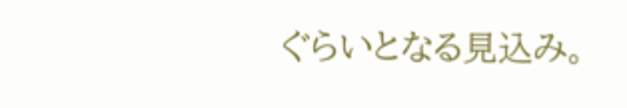ぐらいとなる見込み。